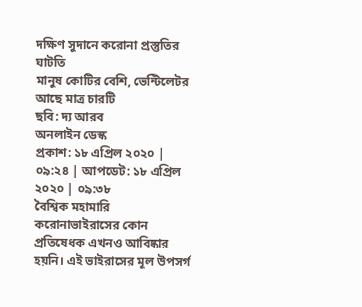দক্ষিণ সুদানে করোনা প্রস্তুতির ঘাটতি
মানুষ কোটির বেশি, ভেন্টিলেটর আছে মাত্র চারটি
ছবি: দ্য আরব
অনলাইন ডেস্ক
প্রকাশ: ১৮ এপ্রিল ২০২০ | ০৯:২৪ | আপডেট: ১৮ এপ্রিল ২০২০ | ০৯:৩৮
বৈশ্বিক মহামারি করোনাভাইরাসের কোন প্রতিষেধক এখনও আবিষ্কার হয়নি। এই ভাইরাসের মূল উপসর্গ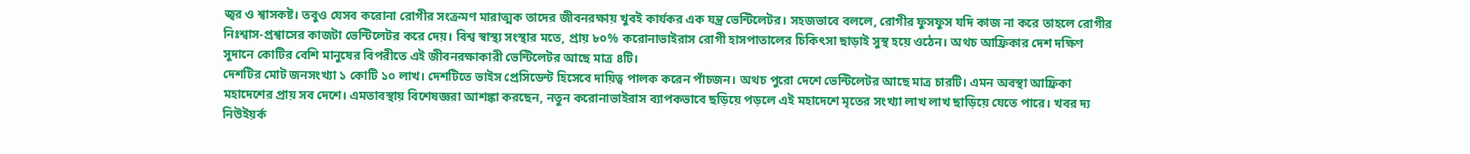জ্বর ও শ্বাসকষ্ট। তবুও যেসব করোনা রোগীর সংক্রমণ মারাত্মক তাদের জীবনরক্ষায় খুবই কার্যকর এক যন্ত্র ভেন্টিলেটর। সহজভাবে বললে, রোগীর ফুসফুস যদি কাজ না করে তাহলে রোগীর নিঃশ্বাস-প্রশ্বাসের কাজটা ভেন্টিলেটর করে দেয়। বিশ্ব স্বাস্থ্য সংস্থার মতে, প্রায় ৮০% করোনাভাইরাস রোগী হাসপাতালের চিকিৎসা ছাড়াই সুস্থ হয়ে ওঠেন। অথচ আফ্রিকার দেশ দক্ষিণ সুদানে কোটির বেশি মানুষের বিপরীতে এই জীবনরক্ষাকারী ভেন্টিলেটর আছে মাত্র ৪টি।
দেশটির মোট জনসংখ্যা ১ কোটি ১০ লাখ। দেশটিতে ভাইস প্রেসিডেন্ট হিসেবে দায়িত্ব পালক করেন পাঁচজন। অথচ পুরো দেশে ভেন্টিলেটর আছে মাত্র চারটি। এমন অবস্থা আফ্রিকা মহাদেশের প্রায় সব দেশে। এমতাবস্থায় বিশেষজ্ঞরা আশঙ্কা করছেন, নতুন করোনাভাইরাস ব্যাপকভাবে ছড়িয়ে পড়লে এই মহাদেশে মৃতের সংখ্যা লাখ লাখ ছাড়িয়ে যেতে পারে। খবর দ্য নিউইয়র্ক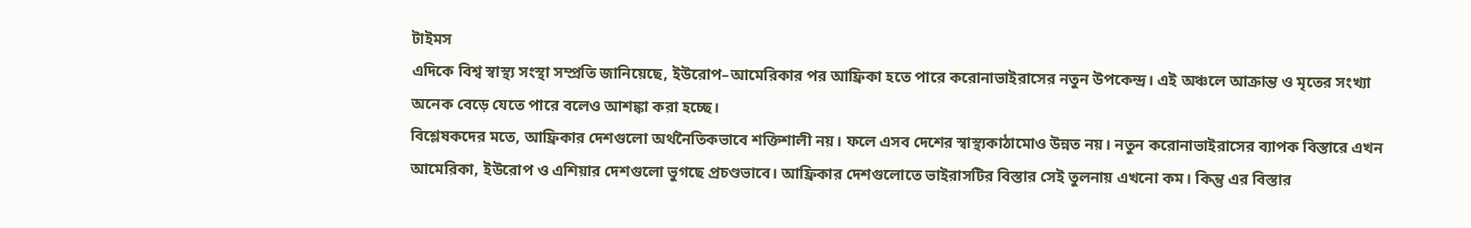টাইমস
এদিকে বিশ্ব স্বাস্থ্য সংস্থা সম্প্রতি জানিয়েছে, ইউরোপ–আমেরিকার পর আফ্রিকা হতে পারে করোনাভাইরাসের নতুন উপকেন্দ্র। এই অঞ্চলে আক্রান্ত ও মৃতের সংখ্যা অনেক বেড়ে যেতে পারে বলেও আশঙ্কা করা হচ্ছে।
বিশ্লেষকদের মতে, আফ্রিকার দেশগুলো অর্থনৈতিকভাবে শক্তিশালী নয়। ফলে এসব দেশের স্বাস্থ্যকাঠামোও উন্নত নয়। নতুন করোনাভাইরাসের ব্যাপক বিস্তারে এখন আমেরিকা, ইউরোপ ও এশিয়ার দেশগুলো ভুগছে প্রচণ্ডভাবে। আফ্রিকার দেশগুলোতে ভাইরাসটির বিস্তার সেই তুলনায় এখনো কম। কিন্তু এর বিস্তার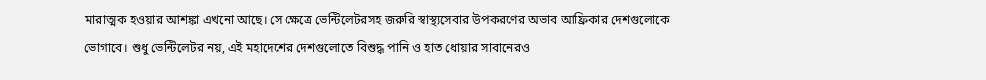মারাত্মক হওয়ার আশঙ্কা এখনো আছে। সে ক্ষেত্রে ভেন্টিলেটরসহ জরুরি স্বাস্থ্যসেবার উপকরণের অভাব আফ্রিকার দেশগুলোকে ভোগাবে। শুধু ভেন্টিলেটর নয়, এই মহাদেশের দেশগুলোতে বিশুদ্ধ পানি ও হাত ধোয়ার সাবানেরও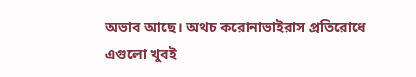অভাব আছে। অথচ করোনাভাইরাস প্রতিরোধে এগুলো খুবই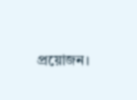প্রয়োজন।